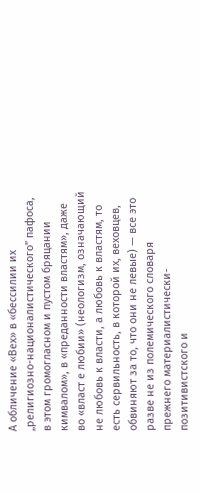А обличение «Вех» в «бессилии их „религиозно-националистического” пафоса, в этом громогласном и пустом бряцании кимвалом», в «преданности властям», даже во «власт е любии» (неологизм, означающий не любовь к власти, а любовь к властям, то есть сервильность, в которой их, веховцев, обвиняют за то, что они не левые) — все это разве не из полемического словаря прежнего материалистически-позитивистского и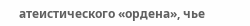атеистического «ордена», чье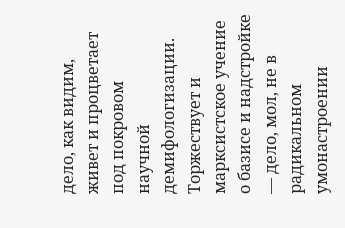дело, как видим, живет и процветает под покровом научной демифологизации. Торжествует и марксистское учение о базисе и надстройке — дело, мол, не в радикальном умонастроении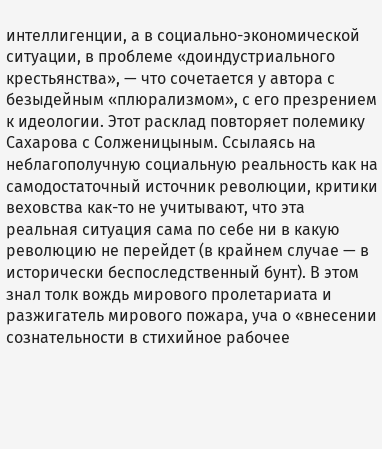интеллигенции, а в социально-экономической ситуации, в проблеме «доиндустриального крестьянства», — что сочетается у автора с безыдейным «плюрализмом», с его презрением к идеологии. Этот расклад повторяет полемику Сахарова с Солженицыным. Ссылаясь на неблагополучную социальную реальность как на самодостаточный источник революции, критики веховства как-то не учитывают, что эта реальная ситуация сама по себе ни в какую революцию не перейдет (в крайнем случае — в исторически беспоследственный бунт). В этом знал толк вождь мирового пролетариата и разжигатель мирового пожара, уча о «внесении сознательности в стихийное рабочее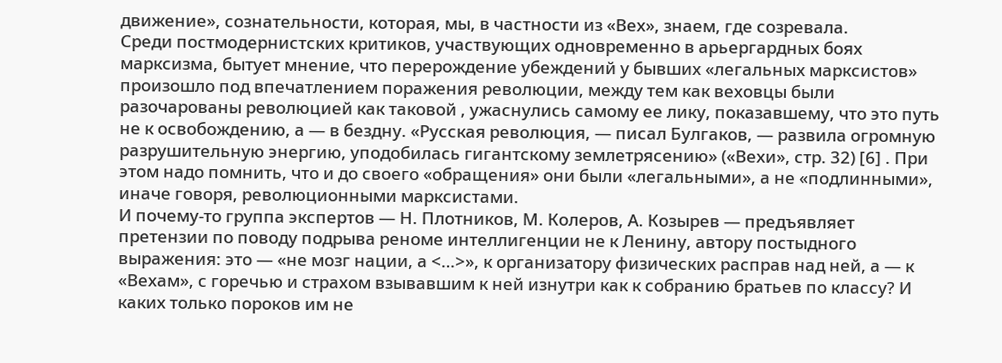движение», сознательности, которая, мы, в частности из «Вех», знаем, где созревала.
Среди постмодернистских критиков, участвующих одновременно в арьергардных боях марксизма, бытует мнение, что перерождение убеждений у бывших «легальных марксистов» произошло под впечатлением поражения революции, между тем как веховцы были разочарованы революцией как таковой , ужаснулись самому ее лику, показавшему, что это путь не к освобождению, а — в бездну. «Русская революция, — писал Булгаков, — развила огромную разрушительную энергию, уподобилась гигантскому землетрясению» («Вехи», стр. 32) [6] . При этом надо помнить, что и до своего «обращения» они были «легальными», а не «подлинными», иначе говоря, революционными марксистами.
И почему-то группа экспертов — Н. Плотников, М. Колеров, А. Козырев — предъявляет претензии по поводу подрыва реноме интеллигенции не к Ленину, автору постыдного выражения: это — «не мозг нации, а <…>», к организатору физических расправ над ней, а — к «Вехам», с горечью и страхом взывавшим к ней изнутри как к собранию братьев по классу? И каких только пороков им не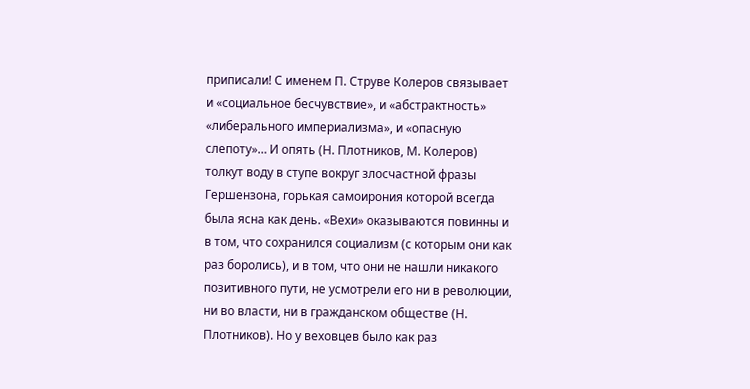приписали! С именем П. Струве Колеров связывает и «социальное бесчувствие», и «абстрактность» «либерального империализма», и «опасную слепоту»… И опять (Н. Плотников, М. Колеров) толкут воду в ступе вокруг злосчастной фразы Гершензона, горькая самоирония которой всегда была ясна как день. «Вехи» оказываются повинны и в том, что сохранился социализм (с которым они как раз боролись), и в том, что они не нашли никакого позитивного пути, не усмотрели его ни в революции, ни во власти, ни в гражданском обществе (Н. Плотников). Но у веховцев было как раз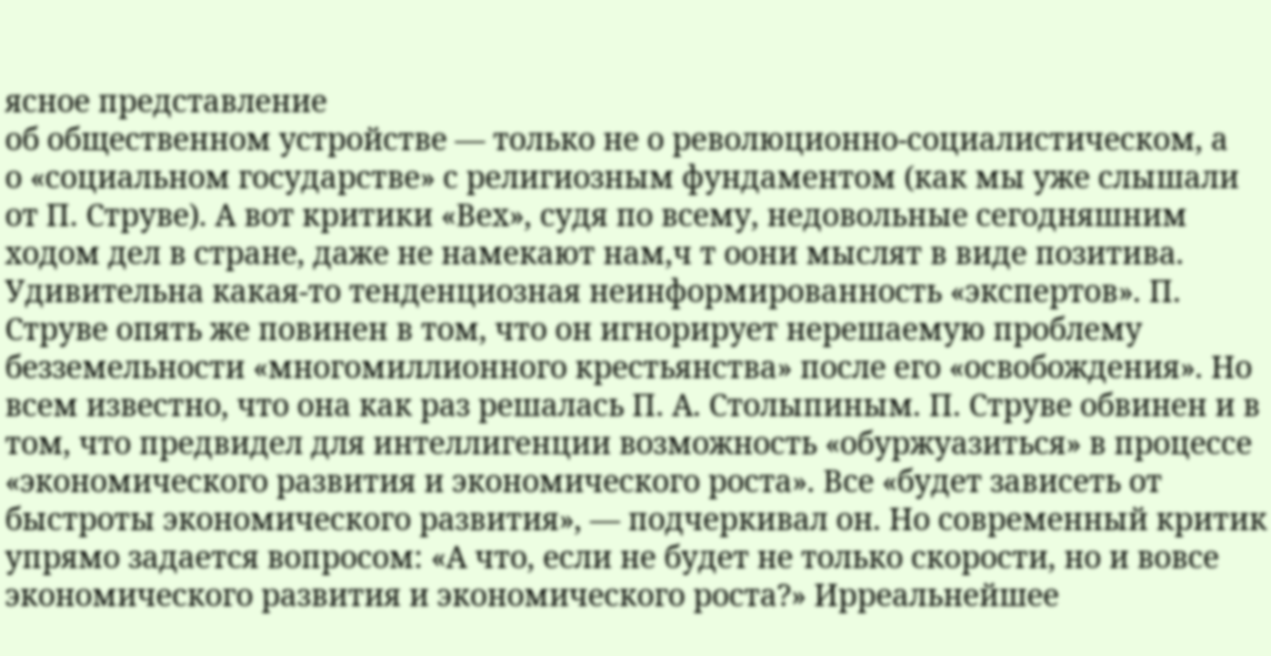ясное представление
об общественном устройстве — только не о революционно-социалистическом, а
о «социальном государстве» с религиозным фундаментом (как мы уже слышали от П. Струве). А вот критики «Вех», судя по всему, недовольные сегодняшним ходом дел в стране, даже не намекают нам,ч т оони мыслят в виде позитива.
Удивительна какая-то тенденциозная неинформированность «экспертов». П. Струве опять же повинен в том, что он игнорирует нерешаемую проблему безземельности «многомиллионного крестьянства» после его «освобождения». Но всем известно, что она как раз решалась П. А. Столыпиным. П. Струве обвинен и в том, что предвидел для интеллигенции возможность «обуржуазиться» в процессе «экономического развития и экономического роста». Все «будет зависеть от быстроты экономического развития», — подчеркивал он. Но современный критик упрямо задается вопросом: «А что, если не будет не только скорости, но и вовсе экономического развития и экономического роста?» Ирреальнейшее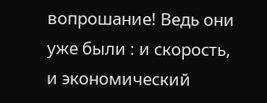вопрошание! Ведь они уже были : и скорость, и экономический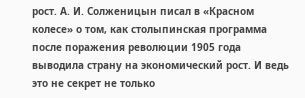рост. А. И. Солженицын писал в «Красном колесе» о том, как столыпинская программа после поражения революции 1905 года выводила страну на экономический рост. И ведь это не секрет не только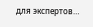для экспертов…